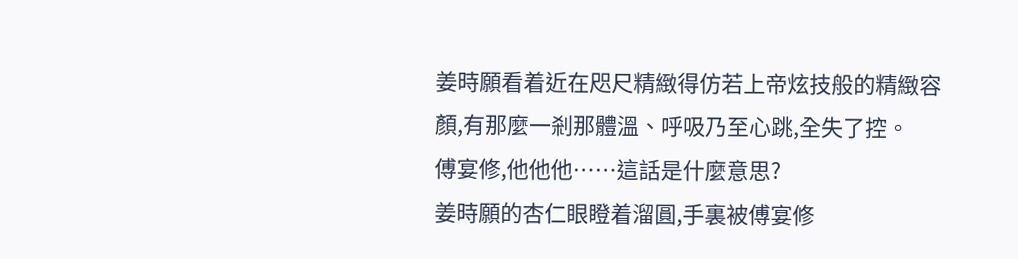姜時願看着近在咫尺精緻得仿若上帝炫技般的精緻容顏,有那麼一剎那體溫、呼吸乃至心跳,全失了控。
傅宴修,他他他……這話是什麼意思?
姜時願的杏仁眼瞪着溜圓,手裏被傅宴修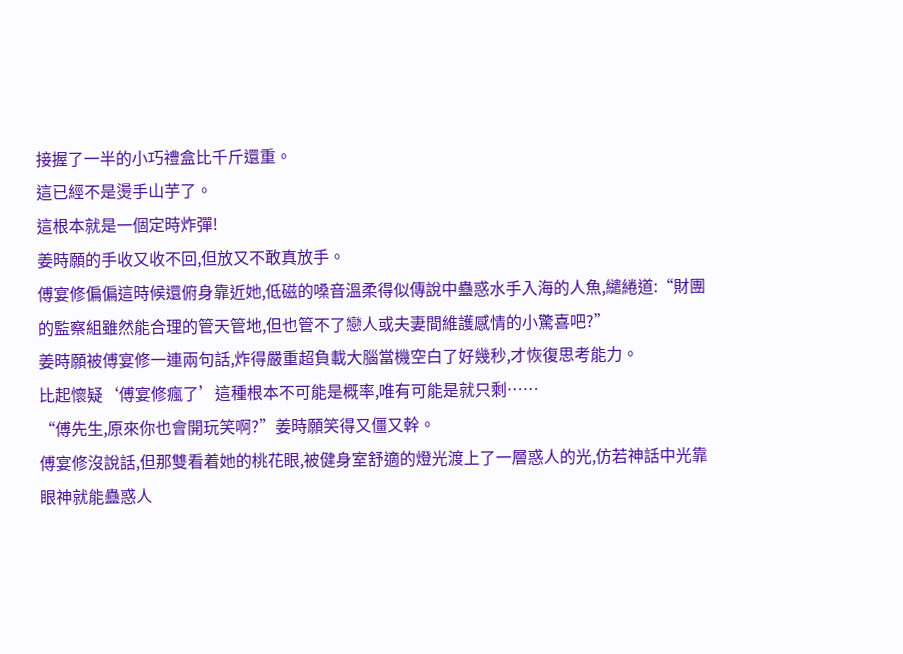接握了一半的小巧禮盒比千斤還重。
這已經不是燙手山芋了。
這根本就是一個定時炸彈!
姜時願的手收又收不回,但放又不敢真放手。
傅宴修偏偏這時候還俯身靠近她,低磁的嗓音溫柔得似傳說中蠱惑水手入海的人魚,繾綣道:“財團的監察組雖然能合理的管天管地,但也管不了戀人或夫妻間維護感情的小驚喜吧?”
姜時願被傅宴修一連兩句話,炸得嚴重超負載大腦當機空白了好幾秒,才恢復思考能力。
比起懷疑‘傅宴修瘋了’這種根本不可能是概率,唯有可能是就只剩……
“傅先生,原來你也會開玩笑啊?”姜時願笑得又僵又幹。
傅宴修沒說話,但那雙看着她的桃花眼,被健身室舒適的燈光渡上了一層惑人的光,仿若神話中光靠眼神就能蠱惑人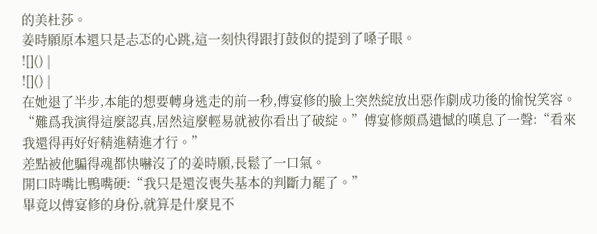的美杜莎。
姜時願原本還只是忐忑的心跳,這一刻快得跟打鼓似的提到了嗓子眼。
![]() |
![]() |
在她退了半步,本能的想要轉身逃走的前一秒,傅宴修的臉上突然綻放出惡作劇成功後的愉悅笑容。
“難爲我演得這麼認真,居然這麼輕易就被你看出了破綻。”傅宴修頗爲遺憾的嘆息了一聲:“看來我還得再好好精進精進才行。”
差點被他騙得魂都快嚇沒了的姜時願,長鬆了一口氣。
開口時嘴比鴨嘴硬:“我只是還沒喪失基本的判斷力罷了。”
畢竟以傅宴修的身份,就算是什麼見不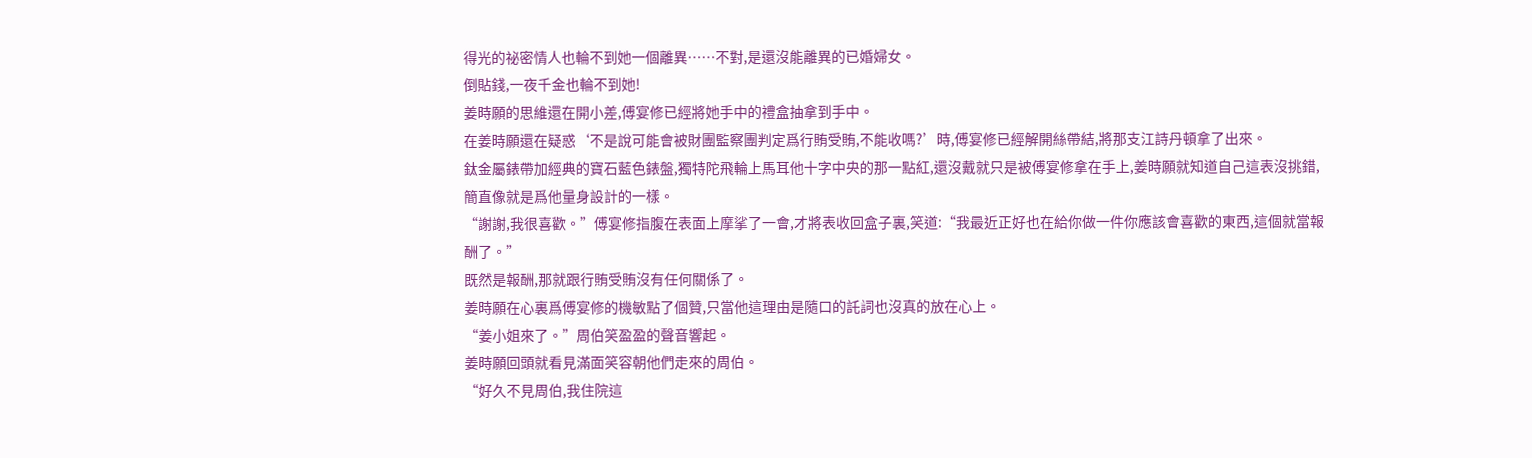得光的祕密情人也輪不到她一個離異……不對,是還沒能離異的已婚婦女。
倒貼錢,一夜千金也輪不到她!
姜時願的思維還在開小差,傅宴修已經將她手中的禮盒抽拿到手中。
在姜時願還在疑惑‘不是說可能會被財團監察團判定爲行賄受賄,不能收嗎?’時,傅宴修已經解開絲帶結,將那支江詩丹頓拿了出來。
鈦金屬錶帶加經典的寶石藍色錶盤,獨特陀飛輪上馬耳他十字中央的那一點紅,還沒戴就只是被傅宴修拿在手上,姜時願就知道自己這表沒挑錯,簡直像就是爲他量身設計的一樣。
“謝謝,我很喜歡。”傅宴修指腹在表面上摩挲了一會,才將表收回盒子裏,笑道:“我最近正好也在給你做一件你應該會喜歡的東西,這個就當報酬了。”
既然是報酬,那就跟行賄受賄沒有任何關係了。
姜時願在心裏爲傅宴修的機敏點了個贊,只當他這理由是隨口的託詞也沒真的放在心上。
“姜小姐來了。”周伯笑盈盈的聲音響起。
姜時願回頭就看見滿面笑容朝他們走來的周伯。
“好久不見周伯,我住院這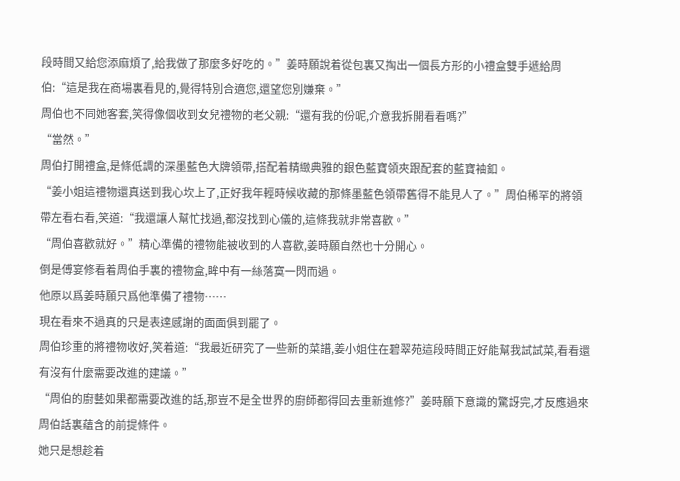段時間又給您添麻煩了,給我做了那麼多好吃的。”姜時願說着從包裏又掏出一個長方形的小禮盒雙手遞給周伯:“這是我在商場裏看見的,覺得特別合適您,還望您別嫌棄。”
周伯也不同她客套,笑得像個收到女兒禮物的老父親:“還有我的份呢,介意我拆開看看嗎?”
“當然。”
周伯打開禮盒,是條低調的深墨藍色大牌領帶,搭配着精緻典雅的銀色藍寶領夾跟配套的藍寶袖釦。
“姜小姐這禮物還真送到我心坎上了,正好我年輕時候收藏的那條墨藍色領帶舊得不能見人了。”周伯稀罕的將領帶左看右看,笑道:“我還讓人幫忙找過,都沒找到心儀的,這條我就非常喜歡。”
“周伯喜歡就好。”精心準備的禮物能被收到的人喜歡,姜時願自然也十分開心。
倒是傅宴修看着周伯手裏的禮物盒,眸中有一絲落寞一閃而過。
他原以爲姜時願只爲他準備了禮物……
現在看來不過真的只是表達感謝的面面俱到罷了。
周伯珍重的將禮物收好,笑着道:“我最近研究了一些新的菜譜,姜小姐住在碧翠苑這段時間正好能幫我試試菜,看看還有沒有什麼需要改進的建議。”
“周伯的廚藝如果都需要改進的話,那豈不是全世界的廚師都得回去重新進修?”姜時願下意識的驚訝完,才反應過來周伯話裏蘊含的前提條件。
她只是想趁着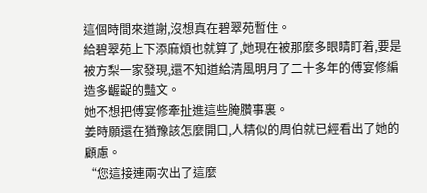這個時間來道謝,沒想真在碧翠苑暫住。
給碧翠苑上下添麻煩也就算了,她現在被那麼多眼睛盯着,要是被方梨一家發現,還不知道給清風明月了二十多年的傅宴修編造多齷齪的豔文。
她不想把傅宴修牽扯進這些腌臢事裏。
姜時願還在猶豫該怎麼開口,人精似的周伯就已經看出了她的顧慮。
“您這接連兩次出了這麼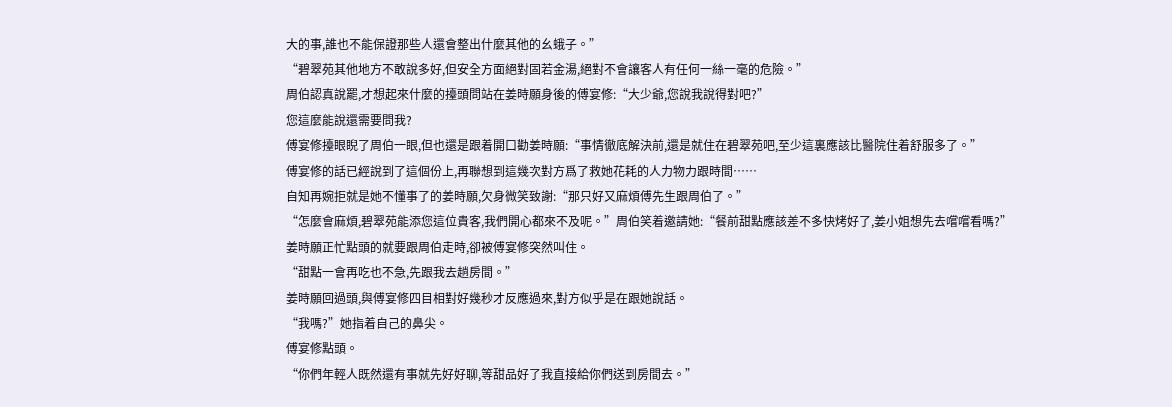大的事,誰也不能保證那些人還會整出什麼其他的幺蛾子。”
“碧翠苑其他地方不敢說多好,但安全方面絕對固若金湯,絕對不會讓客人有任何一絲一毫的危險。”
周伯認真說罷,才想起來什麼的擡頭問站在姜時願身後的傅宴修:“大少爺,您說我說得對吧?”
您這麼能說還需要問我?
傅宴修擡眼睨了周伯一眼,但也還是跟着開口勸姜時願:“事情徹底解決前,還是就住在碧翠苑吧,至少這裏應該比醫院住着舒服多了。”
傅宴修的話已經說到了這個份上,再聯想到這幾次對方爲了救她花耗的人力物力跟時間……
自知再婉拒就是她不懂事了的姜時願,欠身微笑致謝:“那只好又麻煩傅先生跟周伯了。”
“怎麼會麻煩,碧翠苑能添您這位貴客,我們開心都來不及呢。”周伯笑着邀請她:“餐前甜點應該差不多快烤好了,姜小姐想先去嚐嚐看嗎?”
姜時願正忙點頭的就要跟周伯走時,卻被傅宴修突然叫住。
“甜點一會再吃也不急,先跟我去趟房間。”
姜時願回過頭,與傅宴修四目相對好幾秒才反應過來,對方似乎是在跟她說話。
“我嗎?”她指着自己的鼻尖。
傅宴修點頭。
“你們年輕人既然還有事就先好好聊,等甜品好了我直接給你們送到房間去。”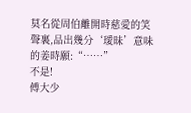莫名從周伯離開時慈愛的笑聲裏,品出幾分‘璦昧’意味的姜時願:“……”
不是!
傅大少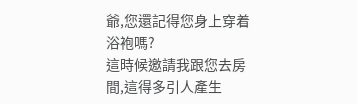爺,您還記得您身上穿着浴袍嗎?
這時候邀請我跟您去房間,這得多引人產生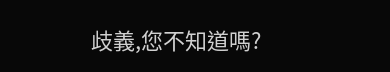歧義,您不知道嗎?